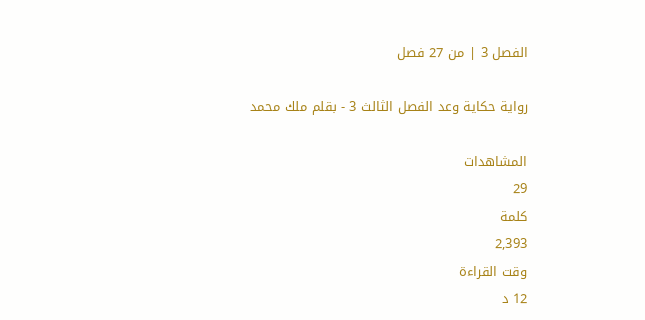الفصل 3 | من 27 فصل

رواية حكاية وعد الفصل الثالث 3 - بقلم ملك محمد

المشاهدات
29
كلمة
2,393
وقت القراءة
12 د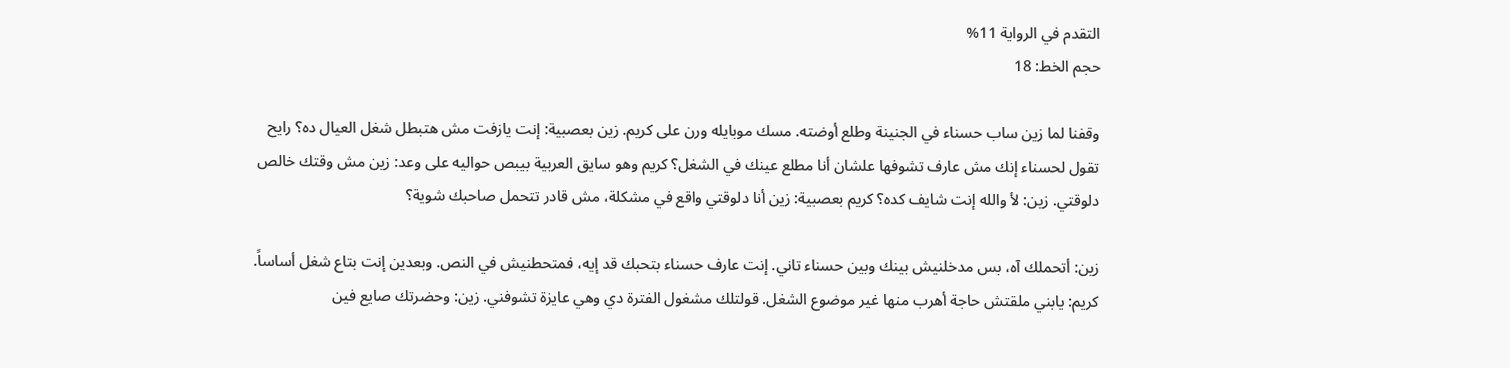التقدم في الرواية 11%
حجم الخط: 18

وقفنا لما زين ساب حسناء في الجنينة وطلع أوضته. مسك موبايله ورن على كريم. زين بعصبية: إنت يازفت مش هتبطل شغل العيال ده؟ رايح تقول لحسناء إنك مش عارف تشوفها علشان أنا مطلع عينك في الشغل؟ كريم وهو سايق العربية بيبص حواليه على وعد: زين مش وقتك خالص دلوقتي. زين: لأ والله إنت شايف كده؟ كريم بعصبية: زين أنا دلوقتي واقع في مشكلة، مش قادر تتحمل صاحبك شوية؟

زين: أتحملك آه، بس مدخلنيش بينك وبين حسناء تاني. إنت عارف حسناء بتحبك قد إيه، فمتحطنيش في النص. وبعدين إنت بتاع شغل أساساً. كريم: يابني ملقتش حاجة أهرب منها غير موضوع الشغل. قولتلك مشغول الفترة دي وهي عايزة تشوفني. زين: وحضرتك صايع فين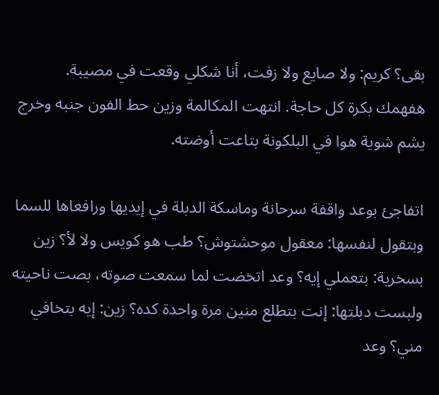بقى؟ كريم: ولا صايع ولا زفت، أنا شكلي وقعت في مصيبة. هفهمك بكرة كل حاجة. انتهت المكالمة وزين حط الفون جنبه وخرج يشم شوية هوا في البلكونة بتاعت أوضته.

اتفاجئ بوعد واقفة سرحانة وماسكة الدبلة في إيديها ورافعاها للسما وبتقول لنفسها: معقول موحشتوش؟ طب هو كويس ولا لأ؟ زين بسخرية: بتعملي إيه؟ وعد اتخضت لما سمعت صوته، بصت ناحيته ولبست دبلتها: إنت بتطلع منين مرة واحدة كده؟ زين: إيه بتخافي مني؟ وعد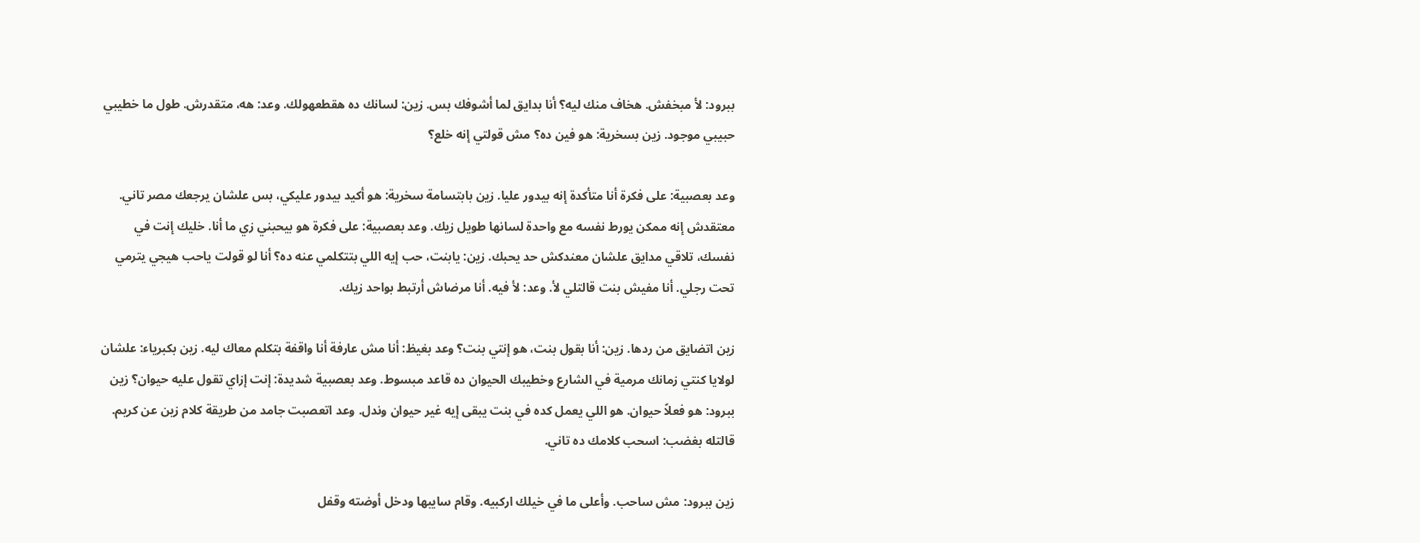ببرود: لأ مبخفش. هخاف منك ليه؟ أنا بدايق لما أشوفك بس. زين: لسانك ده هقطعهولك. وعد: هه، متقدرش. طول ما خطيبي حبيبي موجود. زين بسخرية: هو فين ده؟ مش قولتي إنه خلع؟

وعد بعصبية: على فكرة أنا متأكدة إنه بيدور عليا. زين بابتسامة سخرية: هو أكيد بيدور عليكي، بس علشان يرجعك مصر تاني. معتقدش إنه ممكن يورط نفسه مع واحدة لسانها طويل زيك. وعد بعصبية: على فكرة هو بيحبني زي ما أنا. خليك إنت في نفسك، تلاقي مدايق علشان معندكش حد يحبك. زين: يابنت، حب إيه اللي بتتكلمي عنه ده؟ أنا لو قولت ياحب هيجي يترمي تحت رجلي. أنا مفيش بنت قالتلي لأ. وعد: لأ فيه. أنا مرضاش أرتبط بواحد زيك.

زين اتضايق من ردها. زين: أنا بقول بنت، هو إنتي بنت؟ وعد بغيظ: أنا مش عارفة أنا واقفة بتكلم معاك ليه. زين بكبرياء: علشان لولايا كنتي زمانك مرمية في الشارع وخطيبك الحيوان ده قاعد مبسوط. وعد بعصبية شديدة: إنت إزاي تقول عليه حيوان؟ زين ببرود: هو فعلاً حيوان. هو اللي يعمل كده في بنت يبقى إيه غير حيوان وندل. وعد اتعصبت جامد من طريقة كلام زين عن كريم. قالتله بغضب: اسحب كلامك ده تاني.

زين ببرود: مش ساحب. وأعلى ما في خيلك اركبيه. وقام سايبها ودخل أوضته وقفل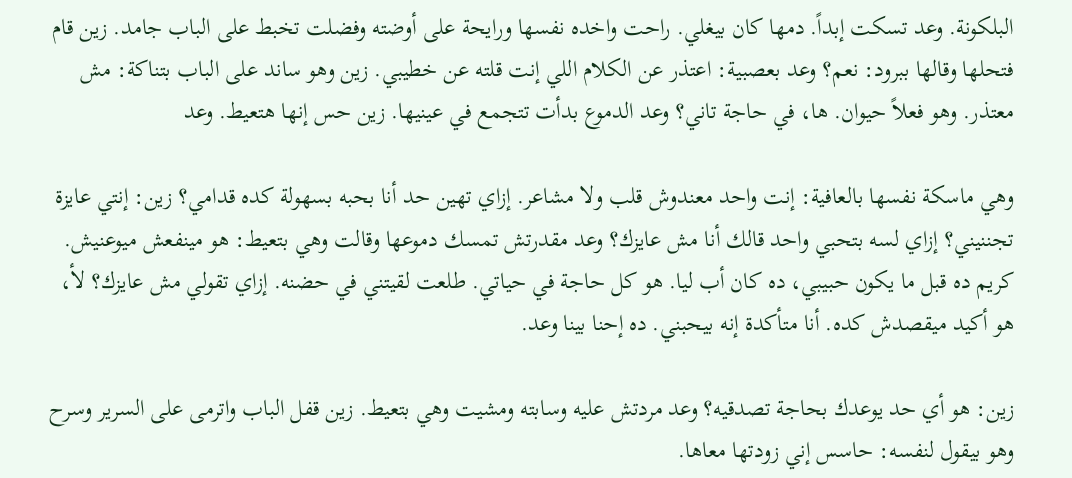البلكونة. وعد تسكت إبداً. دمها كان بيغلي. راحت واخده نفسها ورايحة على أوضته وفضلت تخبط على الباب جامد. زين قام فتحلها وقالها ببرود: نعم؟ وعد بعصبية: اعتذر عن الكلام اللي إنت قلته عن خطيبي. زين وهو ساند على الباب بتناكة: مش معتذر. وهو فعلاً حيوان. ها، في حاجة تاني؟ وعد الدموع بدأت تتجمع في عينيها. زين حس إنها هتعيط. وعد

وهي ماسكة نفسها بالعافية: إنت واحد معندوش قلب ولا مشاعر. إزاي تهين حد أنا بحبه بسهولة كده قدامي؟ زين: إنتي عايزة تجننيني؟ إزاي لسه بتحبي واحد قالك أنا مش عايزك؟ وعد مقدرتش تمسك دموعها وقالت وهي بتعيط: هو مينفعش ميوعنيش. كريم ده قبل ما يكون حبيبي، ده كان أب ليا. هو كل حاجة في حياتي. طلعت لقيتني في حضنه. إزاي تقولي مش عايزك؟ لأ، هو أكيد ميقصدش كده. أنا متأكدة إنه بيحبني. ده إحنا بينا وعد.

زين: هو أي حد يوعدك بحاجة تصدقيه؟ وعد مردتش عليه وسابته ومشيت وهي بتعيط. زين قفل الباب واترمى على السرير وسرح وهو بيقول لنفسه: حاسس إني زودتها معاها.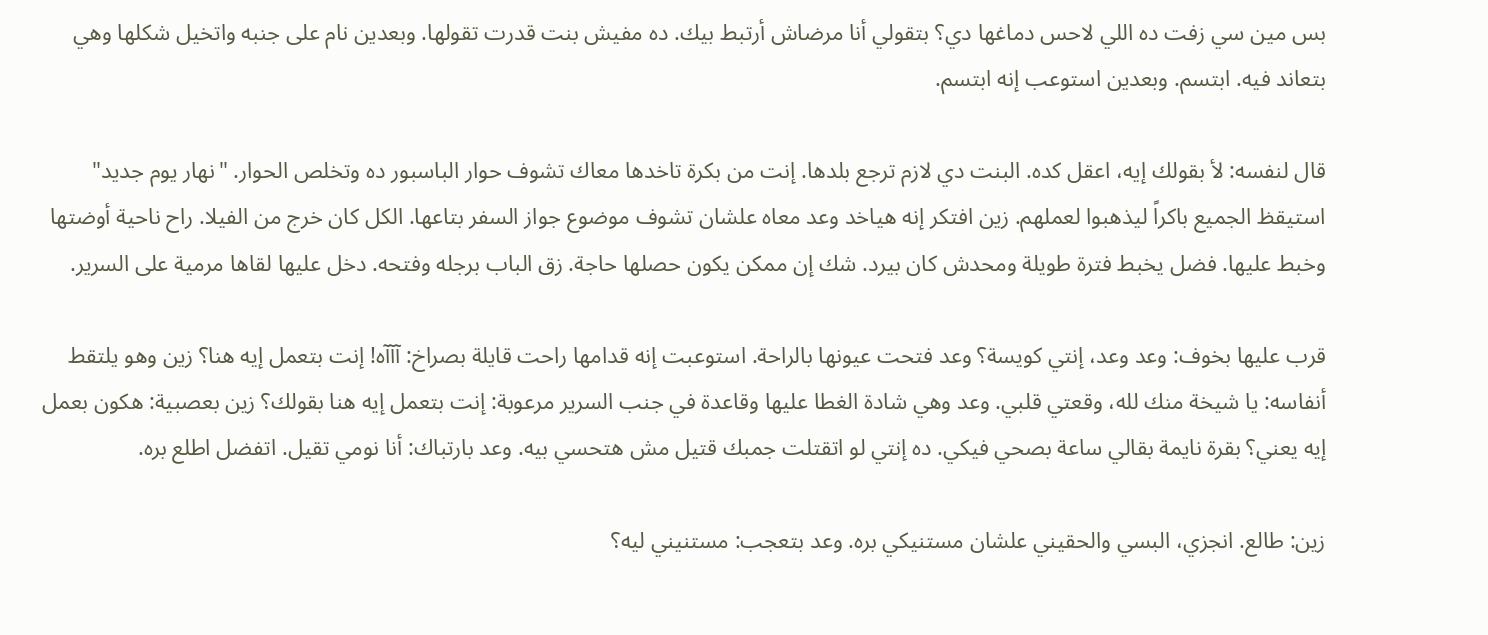بس مين سي زفت ده اللي لاحس دماغها دي؟ بتقولي أنا مرضاش أرتبط بيك. ده مفيش بنت قدرت تقولها. وبعدين نام على جنبه واتخيل شكلها وهي بتعاند فيه. ابتسم. وبعدين استوعب إنه ابتسم.

قال لنفسه: لأ بقولك إيه، اعقل كده. البنت دي لازم ترجع بلدها. إنت من بكرة تاخدها معاك تشوف حوار الباسبور ده وتخلص الحوار. "نهار يوم جديد" استيقظ الجميع باكراً ليذهبوا لعملهم. زين افتكر إنه هياخد وعد معاه علشان تشوف موضوع جواز السفر بتاعها. الكل كان خرج من الفيلا. راح ناحية أوضتها وخبط عليها. فضل يخبط فترة طويلة ومحدش كان بيرد. شك إن ممكن يكون حصلها حاجة. زق الباب برجله وفتحه. دخل عليها لقاها مرمية على السرير.

قرب عليها بخوف: وعد وعد، إنتي كويسة؟ وعد فتحت عيونها بالراحة. استوعبت إنه قدامها راحت قايلة بصراخ: آآآه! إنت بتعمل إيه هنا؟ زين وهو يلتقط أنفاسه: يا شيخة منك لله، وقعتي قلبي. وعد وهي شادة الغطا عليها وقاعدة في جنب السرير مرعوبة: إنت بتعمل إيه هنا بقولك؟ زين بعصبية: هكون بعمل إيه يعني؟ بقرة نايمة بقالي ساعة بصحي فيكي. ده إنتي لو اتقتلت جمبك قتيل مش هتحسي بيه. وعد بارتباك: أنا نومي تقيل. اتفضل اطلع بره.

زين: طالع. انجزي، البسي والحقيني علشان مستنيكي بره. وعد بتعجب: مستنيني ليه؟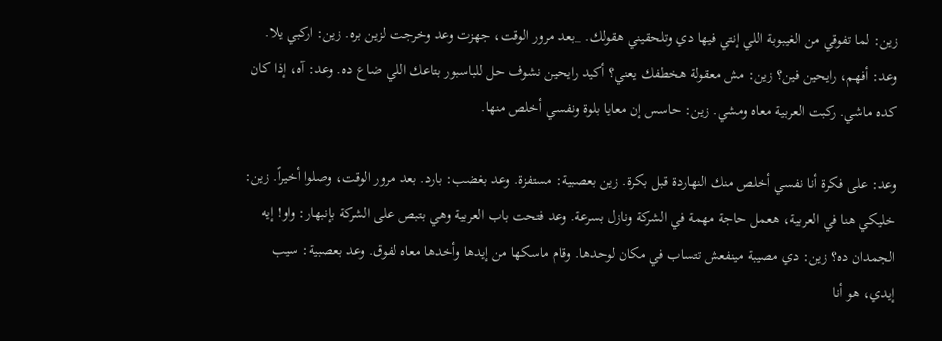زين: لما تفوقي من الغيبوبة اللي إنتي فيها دي وتلحقيني هقولك. _بعد مرور الوقت، جهزت وعد وخرجت لزين بره. زين: اركبي يلا. وعد: أفهم، رايحين فين؟ زين: مش معقولة هخطفك يعني؟ أكيد رايحين نشوف حل للباسبور بتاعك اللي ضاع ده. وعد: آه، إذا كان كده ماشي. ركبت العربية معاه ومشي. زين: حاسس إن معايا بلوة ونفسي أخلص منها.

وعد: على فكرة أنا نفسي أخلص منك النهاردة قبل بكرة. زين بعصبية: مستفزة. وعد بغضب: بارد. بعد مرور الوقت، وصلوا أخيراً. زين: خليكي هنا في العربية، هعمل حاجة مهمة في الشركة ونازل بسرعة. وعد فتحت باب العربية وهي بتبص على الشركة بإنبهار: واو! إيه الجمدان ده؟ زين: دي مصيبة مينفعش تتساب في مكان لوحدها. وقام ماسكها من إيدها وأخدها معاه لفوق. وعد بعصبية: سيب إيدي، هو أنا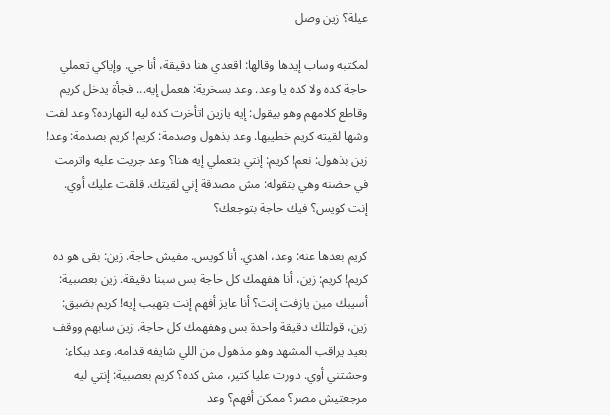عيلة؟ زين وصل

لمكتبه وساب إيدها وقالها: اقعدي هنا دقيقة، أنا جي. وإياكي تعملي حاجة كده ولا كده يا وعد. وعد بسخرية: هعمل إيه... فجأة يدخل كريم وقاطع كلامهم وهو بيقول: إيه يازين اتأخرت كده ليه النهارده؟ وعد لفت وشها لقيته كريم خطيبها. وعد بذهول وصدمة: كريم! كريم بصدمة: وعد! زين بذهول: نعم! كريم: إنتي بتعملي إيه هنا؟ وعد جريت عليه واترمت في حضنه وهي بتقوله: مش مصدقة إني لقيتك. قلقت عليك أوي. إنت كويس؟ فيك حاجة بتوجعك؟

كريم بعدها عنه: وعد، اهدي. أنا كويس. مفيش حاجة. زين: بقى هو ده كريم! كريم: زين، أنا هفهمك كل حاجة بس سبنا دقيقة. زين بعصبية: أسيبك مين يازفت إنت؟ أنا عايز أفهم إنت بتهبب إيه! كريم بضيق: زين، قولتلك دقيقة واحدة بس وهفهمك كل حاجة. زين سابهم ووقف بعيد يراقب المشهد وهو مذهول من اللي شايفه قدامه. وعد ببكاء: وحشتني أوي. دورت عليا كتير، مش كده؟ كريم بعصبية: إنتي ليه مرجعتيش مصر؟ ممكن أفهم؟ وعد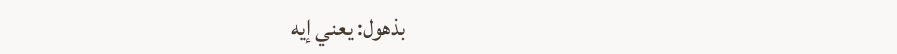بذهول: يعني إيه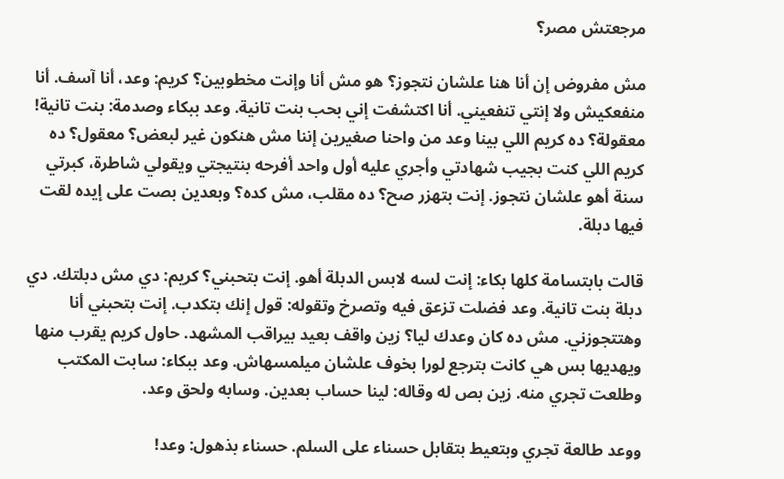مرجعتش مصر؟

مش مفروض إن أنا هنا علشان نتجوز؟ هو مش أنا وإنت مخطوبين؟ كريم: وعد، أنا آسف. أنا منفعكيش ولا إنتي تنفعيني. أنا اكتشفت إني بحب بنت تانية. وعد ببكاء وصدمة: بنت تانية! معقولة؟ ده كريم اللي بينا وعد من واحنا صغيرين إننا مش هنكون غير لبعض؟ معقول؟ ده كريم اللي كنت بجيب شهادتي وأجري عليه أول واحد أفرحه بنتيجتي ويقولي شاطرة، كبرتي سنة أهو علشان نتجوز. إنت بتهزر صح؟ ده مقلب، مش كده؟ وبعدين بصت على إيده لقت فيها دبلة.

قالت بابتسامة كلها بكاء: إنت لسه لابس الدبلة أهو. إنت بتحبني؟ كريم: دي مش دبلتك. دي دبلة بنت تانية. وعد فضلت تزعق فيه وتصرخ وتقوله: قول إنك بتكدب. إنت بتحبني أنا وهتتجوزني. مش ده كان وعدك ليا؟ زين واقف بعيد بيراقب المشهد. حاول كريم يقرب منها ويهديها بس هي كانت بترجع لورا بخوف علشان ميلمسهاش. وعد ببكاء: سابت المكتب وطلعت تجري منه. زين بص له وقاله: لينا حساب بعدين. وسابه ولحق وعد.

ووعد طالعة تجري وبتعيط بتقابل حسناء على السلم. حسناء بذهول: وعد!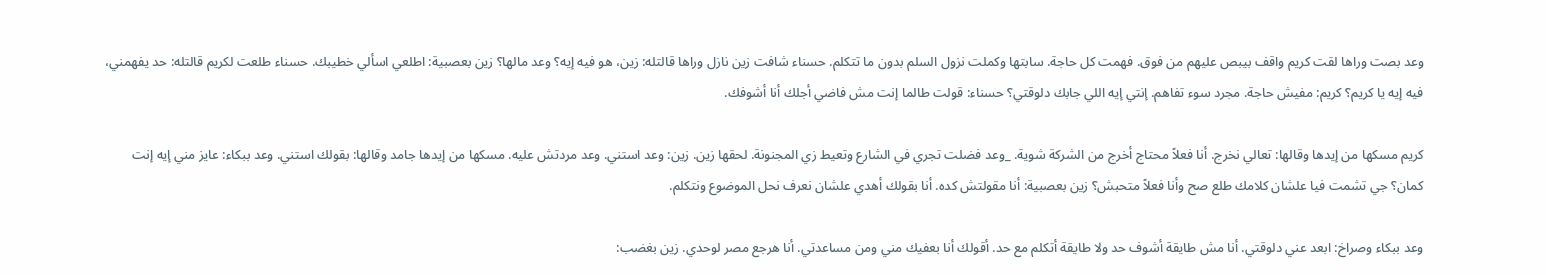وعد بصت وراها لقت كريم واقف بيبص عليهم من فوق. فهمت كل حاجة. سابتها وكملت نزول السلم بدون ما تتكلم. حسناء شافت زين نازل وراها قالتله: زين، هو فيه إيه؟ وعد مالها؟ زين بعصبية: اطلعي اسألي خطيبك. حسناء طلعت لكريم قالتله: حد يفهمني، فيه إيه يا كريم؟ كريم: مفيش حاجة. مجرد سوء تفاهم. إنتي إيه اللي جابك دلوقتي؟ حسناء: قولت طالما إنت مش فاضي أجلك أنا أشوفك.

كريم مسكها من إيدها وقالها: تعالي نخرج. أنا فعلاً محتاج أخرج من الشركة شوية. _وعد فضلت تجري في الشارع وتعيط زي المجنونة. لحقها زين. زين: وعد استني. وعد مردتش عليه. مسكها من إيدها جامد وقالها: بقولك استني. وعد ببكاء: عايز مني إيه إنت كمان؟ جي تشمت فيا علشان كلامك طلع صح وأنا فعلاً متحبش؟ زين بعصبية: أنا مقولتش كده. أنا بقولك أهدي علشان نعرف نحل الموضوع ونتكلم.

وعد ببكاء وصراخ: ابعد عني دلوقتي. أنا مش طايقة أشوف حد ولا طايقة أتكلم مع حد. أقولك أنا بعفيك مني ومن مساعدتي. أنا هرجع مصر لوحدي. زين بغضب: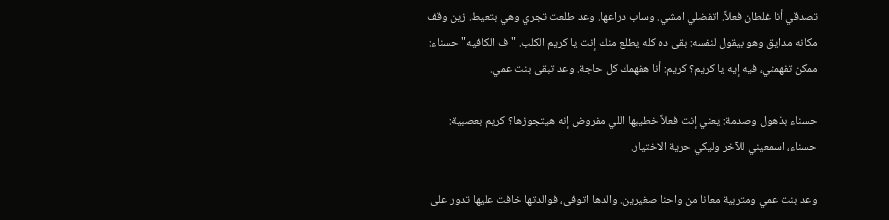تصدقي أنا غلطان فعلاً. اتفضلي امشي. وساب دراعها. وعد طلعت تجري وهي بتعيط. زين وقف مكانه مدايق وهو بيقول لنفسه: بقى ده كله يطلع منك إنت يا كريم الكلب. "ف الكافيه" حسناء: ممكن تفهمني، فيه إيه يا كريم؟ كريم: أنا هفهمك كل حاجة. وعد تبقى بنت عمي.

حسناء بذهول وصدمة: يعني إنت فعلاً خطيبها اللي مفروض إنه هيتجوزها؟ كريم بعصبية: حسناء، اسمعيني للآخر وليكي حرية الاختيار.

وعد بنت عمي ومتربية معانا من واحنا صغيرين. والدها اتوفى، فوالدتها خافت عليها تدور على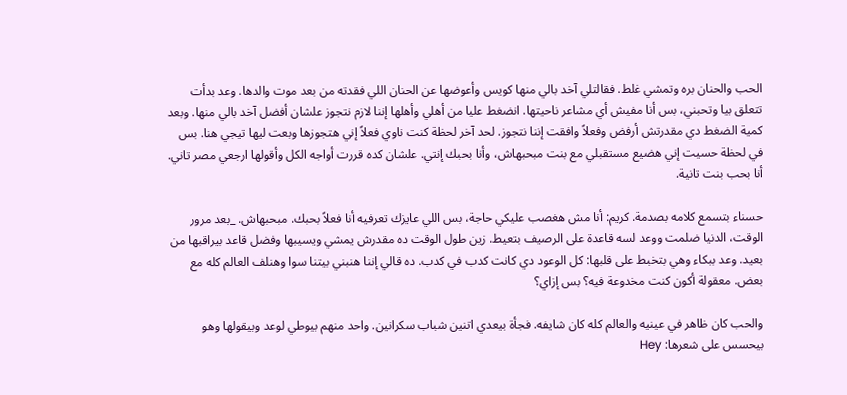الحب والحنان بره وتمشي غلط. فقالتلي آخد بالي منها كويس وأعوضها عن الحنان اللي فقدته من بعد موت والدها. وعد بدأت تتعلق بيا وتحبني، بس أنا مفيش أي مشاعر ناحيتها. انضغط عليا من أهلي وأهلها إننا لازم نتجوز علشان أفضل آخد بالي منها. وبعد كمية الضغط دي مقدرتش أرفض وفعلاً وافقت إننا نتجوز. لحد آخر لحظة كنت ناوي فعلاً إني هتجوزها وبعت ليها تيجي هنا. بس في لحظة حسيت إني هضيع مستقبلي مع بنت مبحبهاش، وأنا بحبك إنتي. علشان كده قررت أواجه الكل وأقولها ارجعي مصر تاني. أنا بحب بنت تانية.

حسناء بتسمع كلامه بصدمة. كريم: أنا مش هغصب عليكي حاجة، بس اللي عايزك تعرفيه أنا فعلاً بحبك. مبحبهاش. _بعد مرور الوقت، الدنيا ضلمت ووعد لسه قاعدة على الرصيف بتعيط. زين طول الوقت ده مقدرش يمشي ويسيبها وفضل قاعد بيراقبها من بعيد. وعد ببكاء وهي بتخبط على قلبها: كل الوعود دي كانت كدب في كدب. ده قالي إننا هنبني بيتنا سوا وهنلف العالم كله مع بعض. معقولة أكون كنت مخدوعة فيه؟ بس إزاي؟

والحب كان ظاهر في عينيه والعالم كله كان شايفه. فجأة بيعدي اتنين شباب سكرانين. واحد منهم بيوطي لوعد وبيقولها وهو بيحسس على شعرها: Hey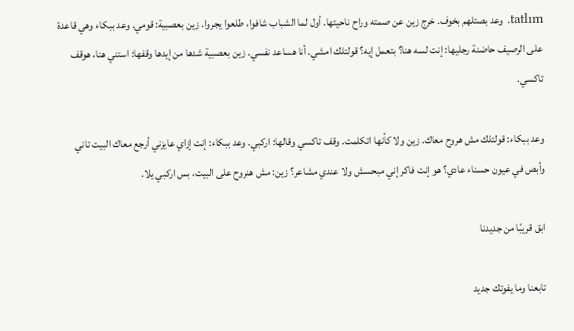tatlım. وعد بصتلهم بخوف. خرج زين عن صمته وراح ناحيتها. أول لما الشباب شافوا، طلعوا يجروا. زين بعصبية: قومي. وعد ببكاء وهي قاعدة على الرصيف حاضنة رجليها: إنت لسه هنا؟ بتعمل إيه؟ قولتلك امشي. أنا هساعد نفسي. زين بعصبية شدها من إيدها وقفها: استني هنا، هوقف تاكسي.

وعد ببكاء: قولتلك مش هروح معاك. زين ولا كأنها اتكلمت. وقف تاكسي وقالها: اركبي. وعد ببكاء: إنت إزاي عايزني أرجع معاك البيت تاني وأبص في عيون حسناء عادي؟ هو إنت فاكر إني مبحسش ولا عندي مشاعر؟ زين: مش هنروح على البيت، بس اركبي يلا.

ابق قريبًا من جديدنا

تابعنا وما يفوتك جديد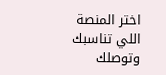اختر المنصة اللي تناسبك وتوصلك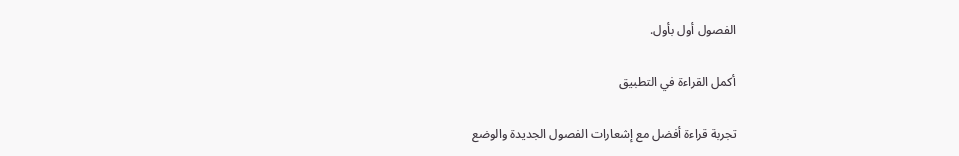الفصول أول بأول.

أكمل القراءة في التطبيق

تجربة قراءة أفضل مع إشعارات الفصول الجديدة والوضع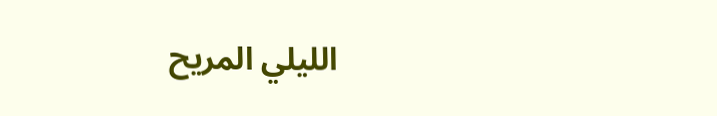الليلي المريح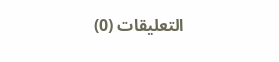التعليقات (0)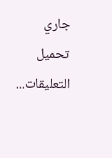جاري تحميل التعليقات...